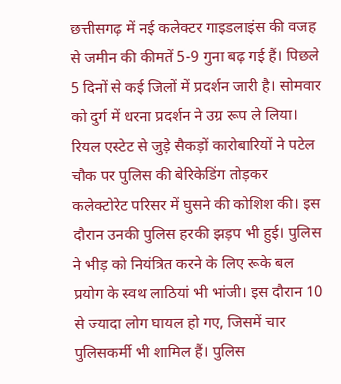छत्तीसगढ़ में नई कलेक्टर गाइडलाइंस की वजह से जमीन की कीमतें 5-9 गुना बढ़ गई हैं। पिछले 5 दिनों से कई जिलों में प्रदर्शन जारी है। सोमवार को दुर्ग में धरना प्रदर्शन ने उग्र रूप ले लिया। रियल एस्टेट से जुड़े सैकड़ों कारोबारियों ने पटेल चौक पर पुलिस की बेरिकेडिंग तोड़कर कलेक्टोरेट परिसर में घुसने की कोशिश की। इस दौरान उनकी पुलिस हरकी झड़प भी हुई। पुलिस ने भीड़ को नियंत्रित करने के लिए रूके बल प्रयोग के स्वथ लाठियां भी भांजी। इस दौरान 10 से ज्यादा लोग घायल हो गए, जिसमें चार पुलिसकर्मी भी शामिल हैं। पुलिस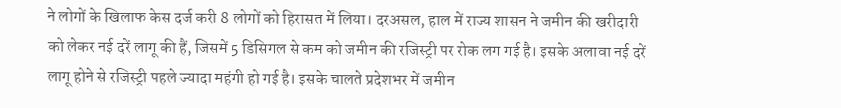ने लोगों के खिलाफ केस दर्ज करी 8 लोगों को हिरासत में लिया। दरअसल, हाल में राज्य शासन ने जमीन की खरीदारी को लेकर नई दरें लागू की हैं, जिसमें 5 डिसिगल से कम को जमीन की रजिस्ट्री पर रोक लग गई है। इसके अलावा नई दरें लागू होने से रजिस्ट्री पहले ज्यादा महंगी हो गई है। इसके चालते प्रदेशभर में जमीन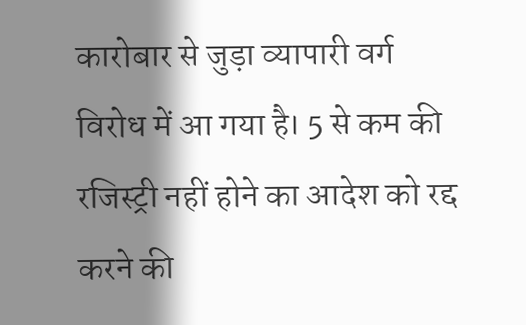कारोबार से जुड़ा व्यापारी वर्ग विरोध में आ गया है। 5 से कम की रजिस्ट्री नहीं होने का आदेश को रद्द करने की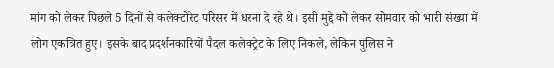मांग को लेकर पिछले 5 दिनों से कलेक्टोरेट परिसर में धरना दे रहे थे। इसी मुद्दे को लेकर सोमवार को भारी संख्या में लोग एकत्रित हुए। इसके बाद प्रदर्शनकारियों पैदल कलेक्ट्रेट के लिए निकले, लेकिन पुलिस ने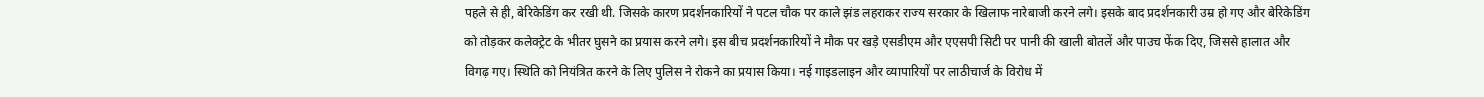पहले से ही, बेरिकेडिंग कर रखी थी. जिसके कारण प्रदर्शनकारियों ने पटल चौक पर काले झंड लहराकर राज्य सरकार के खिलाफ नारेबाजी करने लगे। इसके बाद प्रदर्शनकारी उम्र हो गए और बेरिकेडिंग को तोड़कर कलेक्ट्रेट के भीतर घुसने का प्रयास करने लगे। इस बीच प्रदर्शनकारियों ने मौक पर खड़े एसडीएम और एएसपी सिटी पर पानी की खाली बोतलें और पाउच फेंक दिए, जिससे हालात और विगढ़ गए। स्थिति को नियंत्रित करने के लिए पुलिस ने रोकने का प्रयास किया। नई गाइडलाइन और व्यापारियों पर लाठीचार्ज के विरोध में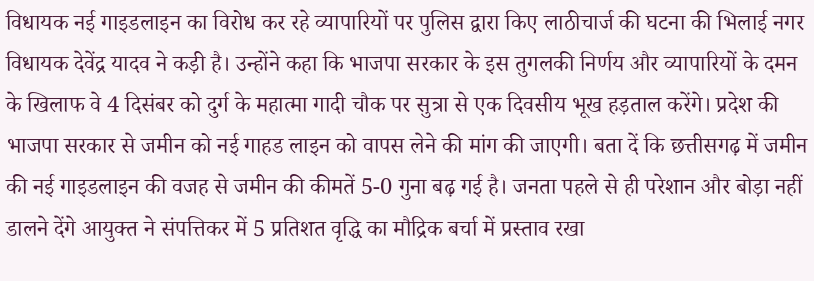विधायक नई गाइडलाइन का विरोध कर रहे व्यापारियों पर पुलिस द्वारा किए लाठीचार्ज की घटना की भिलाई नगर विधायक देवेंद्र यादव ने कड़ी है। उन्होंने कहा कि भाजपा सरकार के इस तुगलकी निर्णय और व्यापारियों के दमन के खिलाफ वे 4 दिसंबर को दुर्ग के महात्मा गादी चौक पर सुत्रा से एक दिवसीय भूख हड़ताल करेंगे। प्रदेश की भाजपा सरकार से जमीन को नई गाहड लाइन को वापस लेने की मांग की जाएगी। बता दें कि छत्तीसगढ़ में जमीन की नई गाइडलाइन की वजह से जमीन की कीमतें 5-0 गुना बढ़ गई है। जनता पहले से ही परेशान और बोड़ा नहीं डालने देंगे आयुक्त ने संपत्तिकर में 5 प्रतिशत वृद्धि का मौद्रिक बर्चा में प्रस्ताव रखा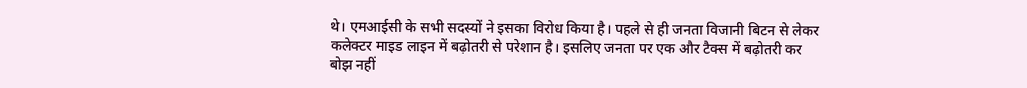थे। एमआईसी के सभी सदस्यों ने इसका विरोध किया है। पहले से ही जनता विजानी बिटन से लेकर कलेक्टर माइड लाइन में बढ़ोतरी से परेशान है। इसलिए जनता पर एक और टैक्स में बढ़ोतरी कर बोझ नहीं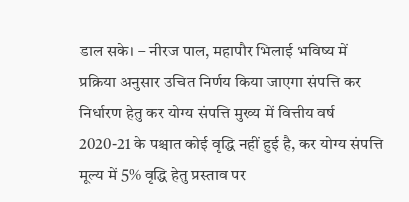डाल सके। – नीरज पाल, महापौर भिलाई भविष्य में प्रक्रिया अनुसार उचित निर्णय किया जाएगा संपत्ति कर निर्धारण हेतु कर योग्य संपत्ति मुख्य में वित्तीय वर्ष 2020-21 के पश्चात कोई वृद्धि नहीं हुई है, कर योग्य संपत्ति मूल्य में 5% वृद्धि हेतु प्रस्ताव पर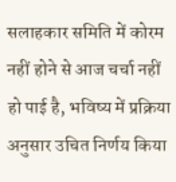सलाहकार समिति में कोरम नहीं होने से आज चर्चा नहीं हो पाई है, भविष्य में प्रक्रिया अनुसार उचित निर्णय किया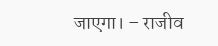जाएगा। – राजीव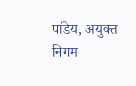पांडेय, अयुक्त निगम